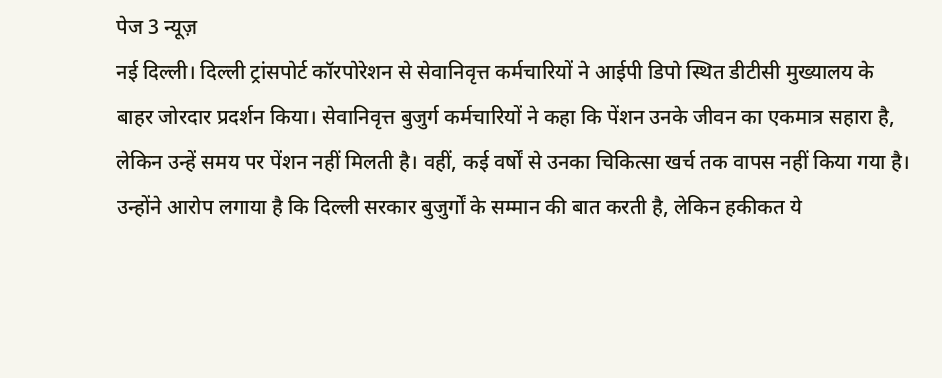पेज 3 न्यूज़
नई दिल्ली। दिल्ली ट्रांसपोर्ट कॉरपोरेशन से सेवानिवृत्त कर्मचारियों ने आईपी डिपो स्थित डीटीसी मुख्यालय के बाहर जोरदार प्रदर्शन किया। सेवानिवृत्त बुजुर्ग कर्मचारियों ने कहा कि पेंशन उनके जीवन का एकमात्र सहारा है, लेकिन उन्हें समय पर पेंशन नहीं मिलती है। वहीं, कई वर्षों से उनका चिकित्सा खर्च तक वापस नहीं किया गया है। उन्होंने आरोप लगाया है कि दिल्ली सरकार बुजुर्गों के सम्मान की बात करती है, लेकिन हकीकत ये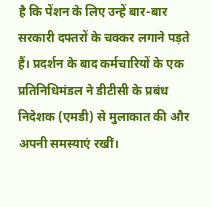है कि पेंशन के लिए उन्हें बार-बार सरकारी दफ्तरों के चक्कर लगाने पड़ते हैं। प्रदर्शन के बाद कर्मचारियों के एक प्रतिनिधिमंडल ने डीटीसी के प्रबंध निदेशक (एमडी) से मुलाकात की और अपनी समस्याएं रखीं।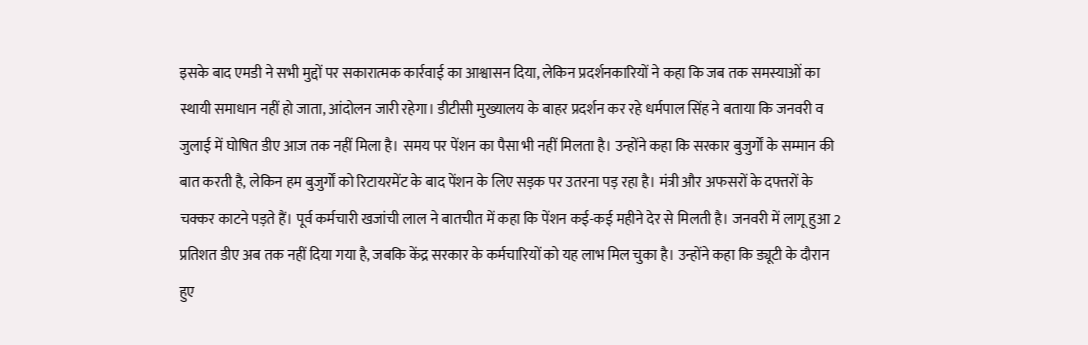इसके बाद एमडी ने सभी मुद्दों पर सकारात्मक कार्रवाई का आश्वासन दिया, लेकिन प्रदर्शनकारियों ने कहा कि जब तक समस्याओं का स्थायी समाधान नहीं हो जाता, आंदोलन जारी रहेगा। डीटीसी मुख्यालय के बाहर प्रदर्शन कर रहे धर्मपाल सिंह ने बताया कि जनवरी व जुलाई में घोषित डीए आज तक नहीं मिला है। समय पर पेंशन का पैसा भी नहीं मिलता है। उन्होंने कहा कि सरकार बुजुर्गों के सम्मान की बात करती है, लेकिन हम बुजुर्गों को रिटायरमेंट के बाद पेंशन के लिए सड़क पर उतरना पड़ रहा है। मंत्री और अफसरों के दफ्तरों के चक्कर काटने पड़ते हैं। पूर्व कर्मचारी खजांची लाल ने बातचीत में कहा कि पेंशन कई-कई महीने देर से मिलती है। जनवरी में लागू हुआ 2 प्रतिशत डीए अब तक नहीं दिया गया है, जबकि केंद्र सरकार के कर्मचारियों को यह लाभ मिल चुका है। उन्होंने कहा कि ड्यूटी के दौरान हुए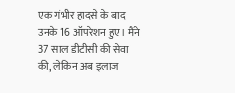एक गंभीर हादसे के बाद उनके 16 ऑपरेशन हुए। मैंने 37 साल डीटीसी की सेवा की, लेकिन अब इलाज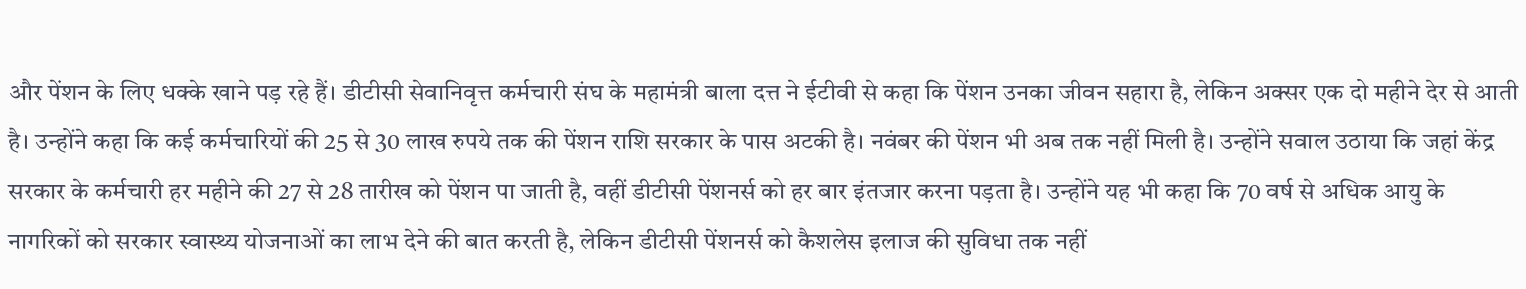और पेंशन के लिए धक्के खाने पड़ रहे हैं। डीटीसी सेवानिवृत्त कर्मचारी संघ के महामंत्री बाला दत्त ने ईटीवी से कहा कि पेंशन उनका जीवन सहारा है, लेकिन अक्सर एक दो महीने देर से आती है। उन्होंने कहा कि कई कर्मचारियों की 25 से 30 लाख रुपये तक की पेंशन राशि सरकार के पास अटकी है। नवंबर की पेंशन भी अब तक नहीं मिली है। उन्होंने सवाल उठाया कि जहां केंद्र सरकार के कर्मचारी हर महीने की 27 से 28 तारीख को पेंशन पा जाती है, वहीं डीटीसी पेंशनर्स को हर बार इंतजार करना पड़ता है। उन्होंने यह भी कहा कि 70 वर्ष से अधिक आयु के नागरिकों को सरकार स्वास्थ्य योजनाओं का लाभ देने की बात करती है, लेकिन डीटीसी पेंशनर्स को कैशलेस इलाज की सुविधा तक नहीं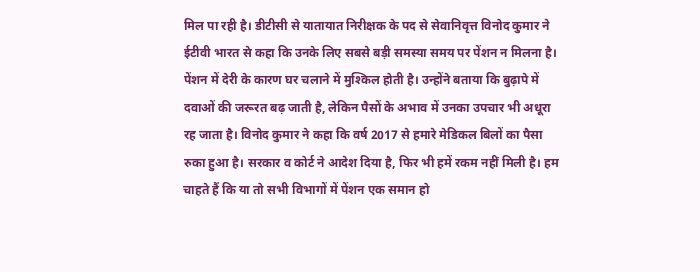मिल पा रही है। डीटीसी से यातायात निरीक्षक के पद से सेवानिवृत्त विनोद कुमार ने ईटीवी भारत से कहा कि उनके लिए सबसे बड़ी समस्या समय पर पेंशन न मिलना है। पेंशन में देरी के कारण घर चलाने में मुश्किल होती है। उन्होंने बताया कि बुढ़ापे में दवाओं की जरूरत बढ़ जाती है, लेकिन पैसों के अभाव में उनका उपचार भी अधूरा रह जाता है। विनोद कुमार ने कहा कि वर्ष 2017 से हमारे मेडिकल बिलों का पैसा रुका हुआ है। सरकार व कोर्ट ने आदेश दिया है, फिर भी हमें रकम नहीं मिली है। हम चाहते हैं कि या तो सभी विभागों में पेंशन एक समान हो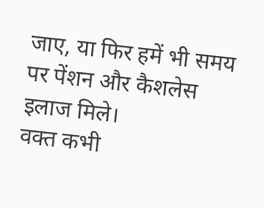जाए, या फिर हमें भी समय पर पेंशन और कैशलेस इलाज मिले।
वक्त कभी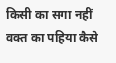किसी का सगा नहीं
वक्त का पहिया कैसे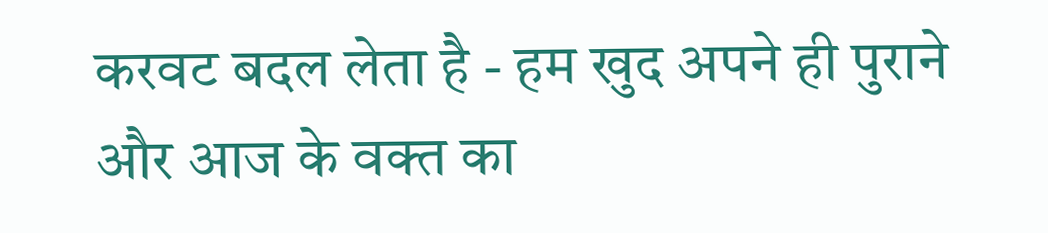करवट बदल लेता है - हम खुद अपने ही पुराने और आज के वक्त का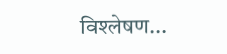विश्लेषण...